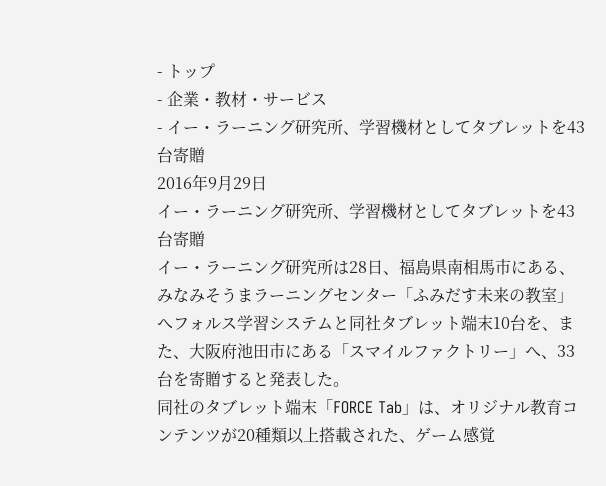- トップ
- 企業・教材・サービス
- イー・ラーニング研究所、学習機材としてタブレットを43台寄贈
2016年9月29日
イー・ラーニング研究所、学習機材としてタブレットを43台寄贈
イー・ラーニング研究所は28日、福島県南相馬市にある、みなみそうまラーニングセンター「ふみだす未来の教室」へフォルス学習システムと同社タブレット端末10台を、また、大阪府池田市にある「スマイルファクトリー」へ、33台を寄贈すると発表した。
同社のタブレット端末「FORCE Tab」は、オリジナル教育コンテンツが20種類以上搭載された、ゲーム感覚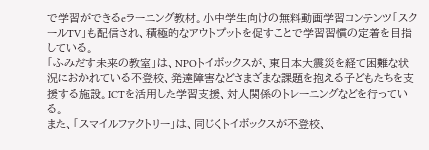で学習ができるeラーニング教材。小中学生向けの無料動画学習コンテンツ「スクールTV」も配信され、積極的なアウトプットを促すことで学習習慣の定着を目指している。
「ふみだす未来の教室」は、NPOトイボックスが、東日本大震災を経て困難な状況におかれている不登校、発達障害などさまざまな課題を抱える子どもたちを支援する施設。ICTを活用した学習支援、対人関係のトレーニングなどを行っている。
また、「スマイルファクトリー」は、同じくトイボックスが不登校、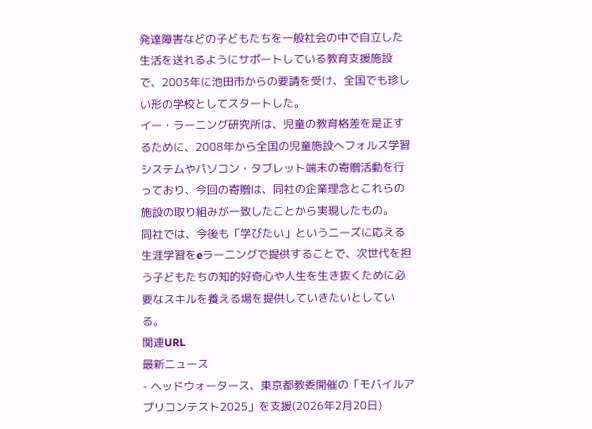発達障害などの子どもたちを一般社会の中で自立した生活を送れるようにサポートしている教育支援施設で、2003年に池田市からの要請を受け、全国でも珍しい形の学校としてスタートした。
イー・ラーニング研究所は、児童の教育格差を是正するために、2008年から全国の児童施設へフォルス学習システムやパソコン・タブレット端末の寄贈活動を行っており、今回の寄贈は、同社の企業理念とこれらの施設の取り組みが一致したことから実現したもの。
同社では、今後も「学びたい」というニーズに応える生涯学習をeラーニングで提供することで、次世代を担う子どもたちの知的好奇心や人生を生き抜くために必要なスキルを養える場を提供していきたいとしている。
関連URL
最新ニュース
- ヘッドウォータース、東京都教委開催の「モバイルアプリコンテスト2025」を支援(2026年2月20日)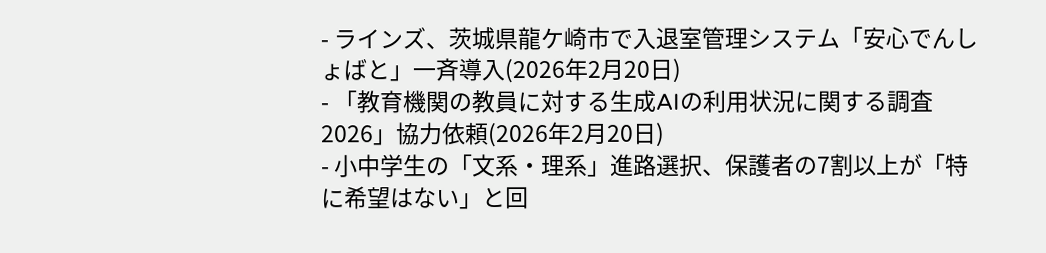- ラインズ、茨城県龍ケ崎市で入退室管理システム「安心でんしょばと」一斉導入(2026年2月20日)
- 「教育機関の教員に対する生成AIの利用状況に関する調査 2026」協力依頼(2026年2月20日)
- 小中学生の「文系・理系」進路選択、保護者の7割以上が「特に希望はない」と回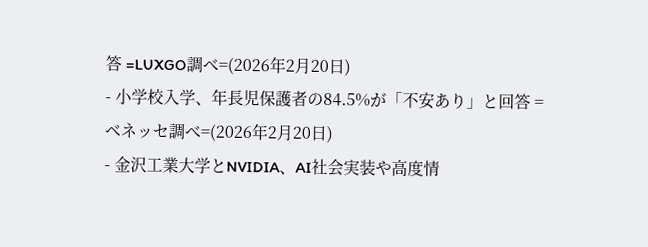答 =LUXGO調べ=(2026年2月20日)
- 小学校入学、年長児保護者の84.5%が「不安あり」と回答 =ベネッセ調べ=(2026年2月20日)
- 金沢工業大学とNVIDIA、AI社会実装や高度情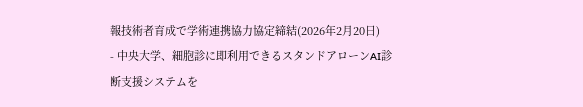報技術者育成で学術連携協力協定締結(2026年2月20日)
- 中央大学、細胞診に即利用できるスタンドアローンAI診断支援システムを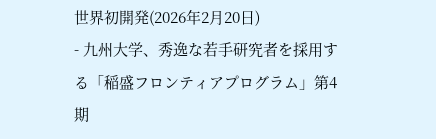世界初開発(2026年2月20日)
- 九州大学、秀逸な若手研究者を採用する「稲盛フロンティアプログラム」第4期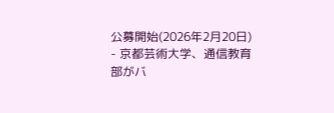公募開始(2026年2月20日)
- 京都芸術大学、通信教育部がバ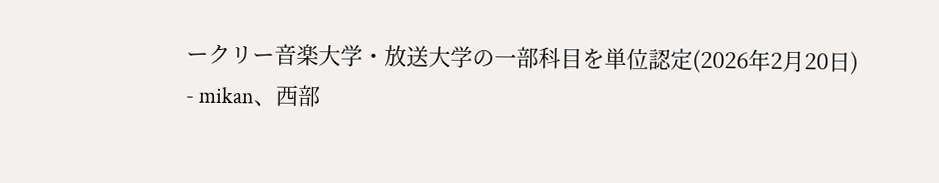ークリー音楽大学・放送大学の一部科目を単位認定(2026年2月20日)
- mikan、西部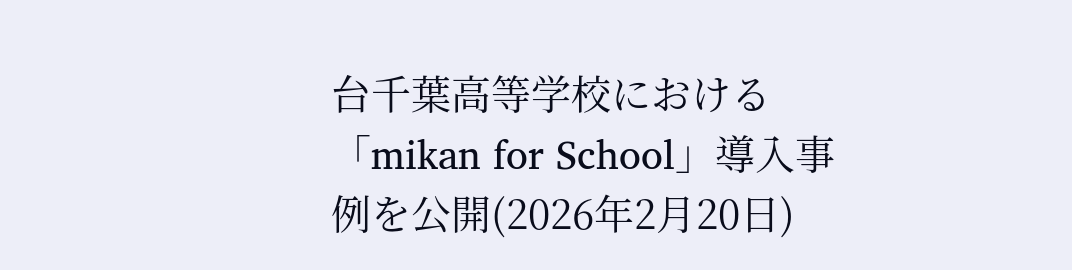台千葉高等学校における「mikan for School」導入事例を公開(2026年2月20日)